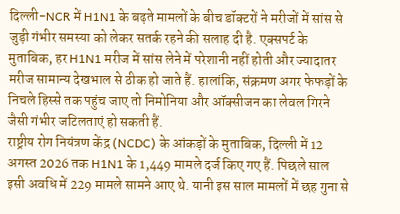दिल्ली-NCR में H1N1 के बढ़ते मामलों के बीच डॉक्टरों ने मरीजों में सांस से जुड़ी गंभीर समस्या को लेकर सतर्क रहने की सलाह दी है. एक्सपर्ट के मुताबिक, हर H1N1 मरीज में सांस लेने में परेशानी नहीं होती और ज्यादातर मरीज सामान्य देखभाल से ठीक हो जाते हैं. हालांकि, संक्रमण अगर फेफड़ों के निचले हिस्से तक पहुंच जाए तो निमोनिया और ऑक्सीजन का लेवल गिरने जैसी गंभीर जटिलताएं हो सकती हैं.
राष्ट्रीय रोग नियंत्रण केंद्र (NCDC) के आंकड़ों के मुताबिक, दिल्ली में 12 अगस्त 2026 तक H1N1 के 1,449 मामले दर्ज किए गए हैं. पिछले साल इसी अवधि में 229 मामले सामने आए थे. यानी इस साल मामलों में छह गुना से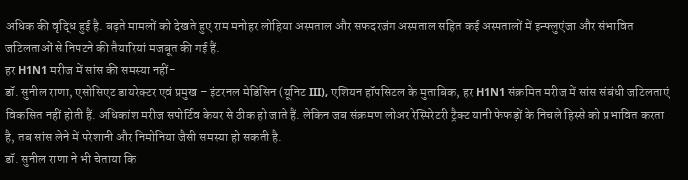अधिक की वृद्धि हुई है. बढ़ते मामलों को देखते हुए राम मनोहर लोहिया अस्पताल और सफदरजंग अस्पताल सहित कई अस्पतालों में इन्फ्लुएंजा और संभावित जटिलताओं से निपटने की तैयारियां मजबूत की गई हैं.
हर H1N1 मरीज में सांस की समस्या नहीं-
डॉ. सुनील राणा, एसोसिएट डायरेक्टर एवं प्रमुख – इंटरनल मेडिसिन (यूनिट III), एशियन हॉपसिटल के मुताबिक, हर H1N1 संक्रमित मरीज में सांस संबंधी जटिलताएं विकसित नहीं होती हैं. अधिकांश मरीज सपोर्टिव केयर से ठीक हो जाते हैं. लेकिन जब संक्रमण लोअर रेस्पिरेटरी ट्रैक्ट यानी फेफड़ों के निचले हिस्से को प्रभावित करता है, तब सांस लेने में परेशानी और निमोनिया जैसी समस्या हो सकती है.
डॉ. सुनील राणा ने भी चेताया कि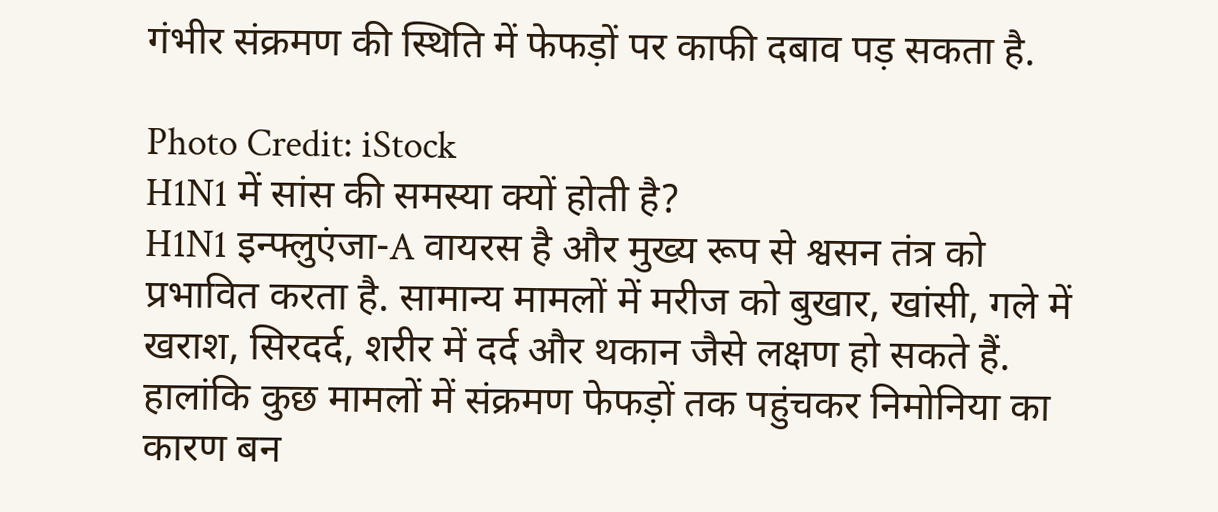गंभीर संक्रमण की स्थिति में फेफड़ों पर काफी दबाव पड़ सकता है.

Photo Credit: iStock
H1N1 में सांस की समस्या क्यों होती है?
H1N1 इन्फ्लुएंजा-A वायरस है और मुख्य रूप से श्वसन तंत्र को प्रभावित करता है. सामान्य मामलों में मरीज को बुखार, खांसी, गले में खराश, सिरदर्द, शरीर में दर्द और थकान जैसे लक्षण हो सकते हैं.
हालांकि कुछ मामलों में संक्रमण फेफड़ों तक पहुंचकर निमोनिया का कारण बन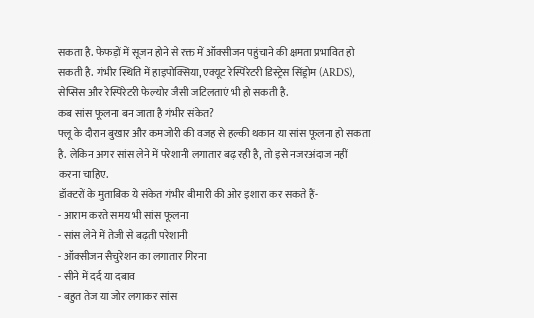सकता है. फेफड़ों में सूजन होने से रक्त में ऑक्सीजन पहुंचाने की क्षमता प्रभावित हो सकती है. गंभीर स्थिति में हाइपोक्सिया, एक्यूट रेस्पिरेटरी डिस्ट्रेस सिंड्रोम (ARDS), सेप्सिस और रेस्पिरेटरी फेल्योर जैसी जटिलताएं भी हो सकती है.
कब सांस फूलना बन जाता है गंभीर संकेत?
फ्लू के दौरान बुखार और कमजोरी की वजह से हल्की थकान या सांस फूलना हो सकता है. लेकिन अगर सांस लेने में परेशानी लगातार बढ़ रही है, तो इसे नजरअंदाज नहीं करना चाहिए.
डॉक्टरों के मुताबिक ये संकेत गंभीर बीमारी की ओर इशारा कर सकते हैं-
- आराम करते समय भी सांस फूलना
- सांस लेने में तेजी से बढ़ती परेशानी
- ऑक्सीजन सैचुरेशन का लगातार गिरना
- सीने में दर्द या दबाव
- बहुत तेज या जोर लगाकर सांस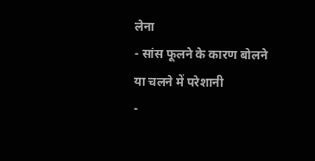लेना
- सांस फूलने के कारण बोलने या चलने में परेशानी
-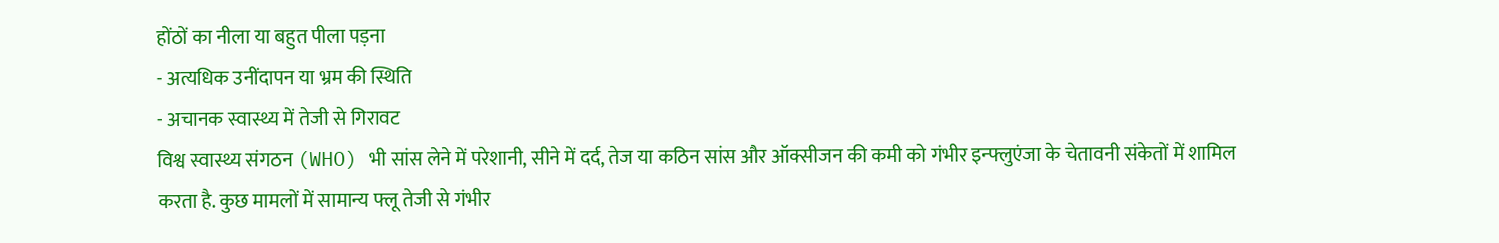होंठों का नीला या बहुत पीला पड़ना
- अत्यधिक उनींदापन या भ्रम की स्थिति
- अचानक स्वास्थ्य में तेजी से गिरावट
विश्व स्वास्थ्य संगठन (WHO) भी सांस लेने में परेशानी, सीने में दर्द, तेज या कठिन सांस और ऑक्सीजन की कमी को गंभीर इन्फ्लुएंजा के चेतावनी संकेतों में शामिल करता है. कुछ मामलों में सामान्य फ्लू तेजी से गंभीर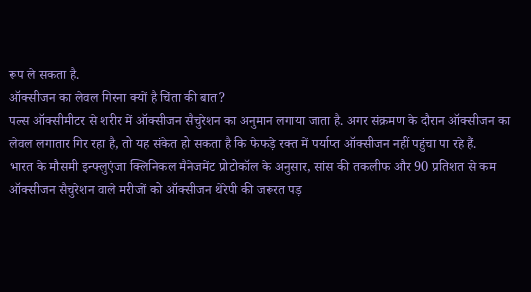रूप ले सकता है.
ऑक्सीजन का लेवल गिरना क्यों है चिंता की बात?
पल्स ऑक्सीमीटर से शरीर में ऑक्सीजन सैचुरेशन का अनुमान लगाया जाता है. अगर संक्रमण के दौरान ऑक्सीजन का लेवल लगातार गिर रहा है, तो यह संकेत हो सकता है कि फेफड़े रक्त में पर्याप्त ऑक्सीजन नहीं पहुंचा पा रहे हैं.
भारत के मौसमी इन्फ्लुएंजा क्लिनिकल मैनेजमेंट प्रोटोकॉल के अनुसार, सांस की तकलीफ और 90 प्रतिशत से कम ऑक्सीजन सैचुरेशन वाले मरीजों को ऑक्सीजन थेरेपी की जरूरत पड़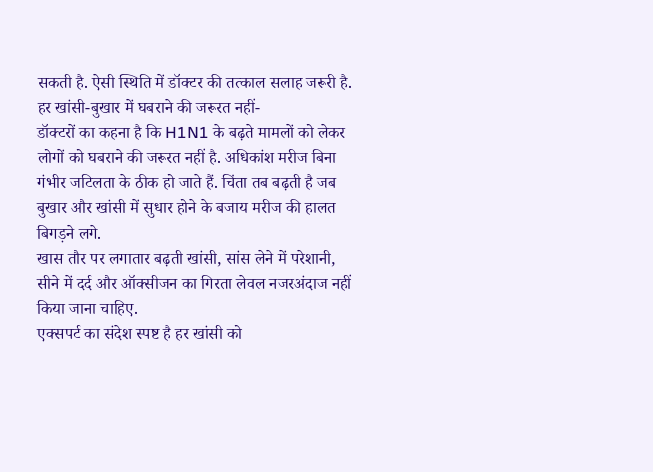सकती है. ऐसी स्थिति में डॉक्टर की तत्काल सलाह जरूरी है.
हर खांसी-बुखार में घबराने की जरूरत नहीं-
डॉक्टरों का कहना है कि H1N1 के बढ़ते मामलों को लेकर लोगों को घबराने की जरूरत नहीं है. अधिकांश मरीज बिना गंभीर जटिलता के ठीक हो जाते हैं. चिंता तब बढ़ती है जब बुखार और खांसी में सुधार होने के बजाय मरीज की हालत बिगड़ने लगे.
खास तौर पर लगातार बढ़ती खांसी, सांस लेने में परेशानी, सीने में दर्द और ऑक्सीजन का गिरता लेवल नजरअंदाज नहीं किया जाना चाहिए.
एक्सपर्ट का संदेश स्पष्ट है हर खांसी को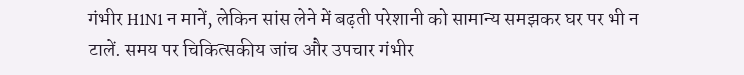गंभीर H1N1 न मानें, लेकिन सांस लेने में बढ़ती परेशानी को सामान्य समझकर घर पर भी न टालें. समय पर चिकित्सकीय जांच और उपचार गंभीर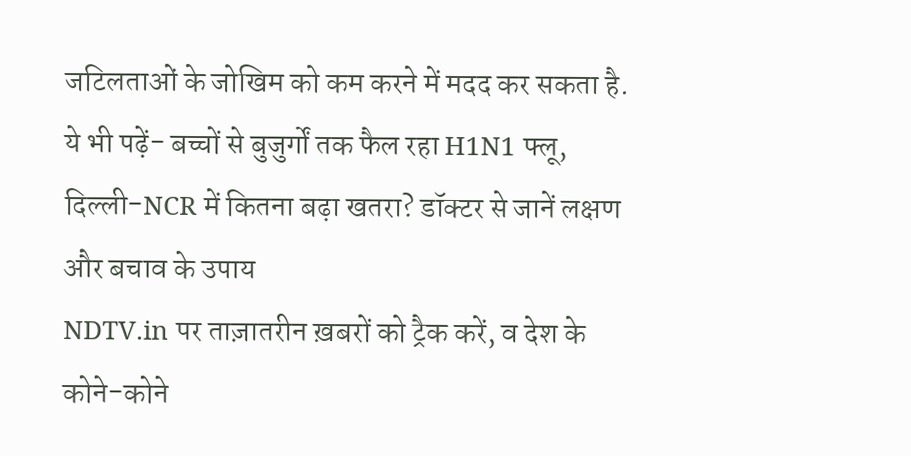जटिलताओं के जोखिम को कम करने में मदद कर सकता है.
ये भी पढ़ें- बच्चों से बुजुर्गों तक फैल रहा H1N1 फ्लू, दिल्ली-NCR में कितना बढ़ा खतरा? डॉक्टर से जानें लक्षण और बचाव के उपाय
NDTV.in पर ताज़ातरीन ख़बरों को ट्रैक करें, व देश के कोने-कोने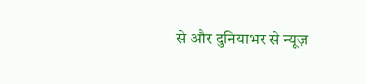से और दुनियाभर से न्यूज़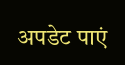अपडेट पाएं